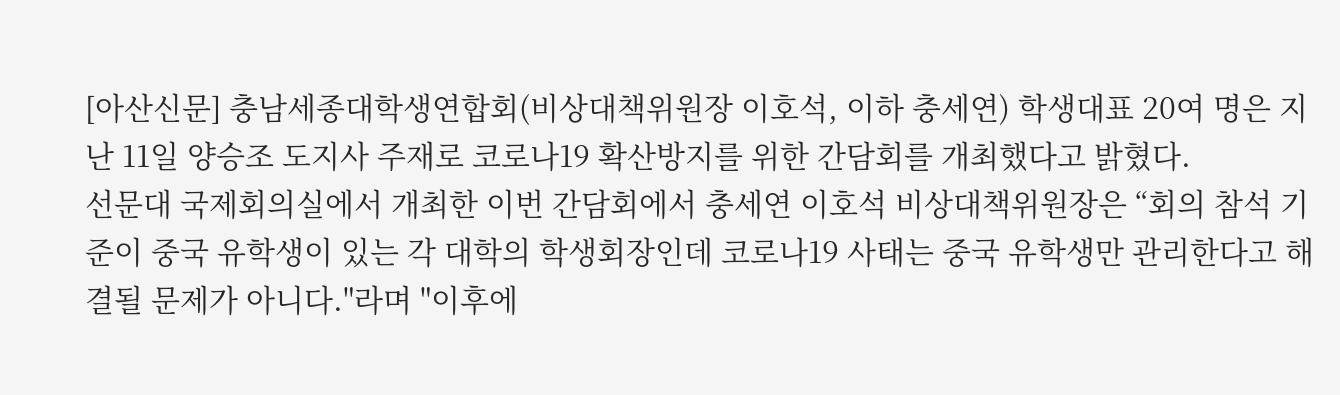[아산신문] 충남세종대학생연합회(비상대책위원장 이호석, 이하 충세연) 학생대표 20여 명은 지난 11일 양승조 도지사 주재로 코로나19 확산방지를 위한 간담회를 개최했다고 밝혔다.
선문대 국제회의실에서 개최한 이번 간담회에서 충세연 이호석 비상대책위원장은 “회의 참석 기준이 중국 유학생이 있는 각 대학의 학생회장인데 코로나19 사태는 중국 유학생만 관리한다고 해결될 문제가 아니다."라며 "이후에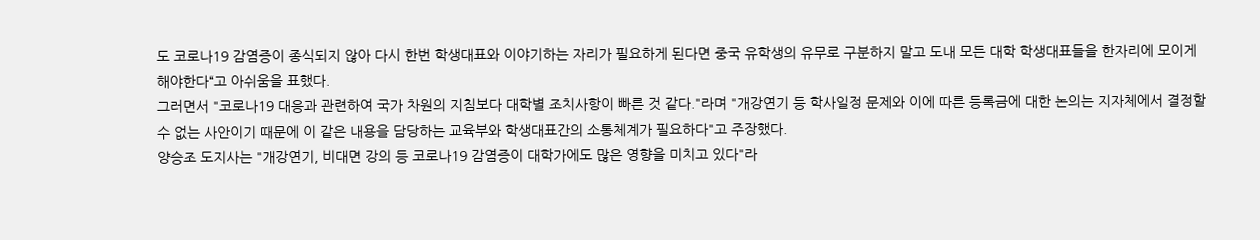도 코로나19 감염증이 종식되지 않아 다시 한번 학생대표와 이야기하는 자리가 필요하게 된다면 중국 유학생의 유무로 구분하지 말고 도내 모든 대학 학생대표들을 한자리에 모이게 해야한다“고 아쉬움을 표했다.
그러면서 "코로나19 대응과 관련하여 국가 차원의 지침보다 대학별 조치사항이 빠른 것 같다."라며 "개강연기 등 학사일정 문제와 이에 따른 등록금에 대한 논의는 지자체에서 결정할 수 없는 사안이기 때문에 이 같은 내용을 담당하는 교육부와 학생대표간의 소통체계가 필요하다"고 주장했다.
양승조 도지사는 "개강연기, 비대면 강의 등 코로나19 감염증이 대학가에도 많은 영향을 미치고 있다"라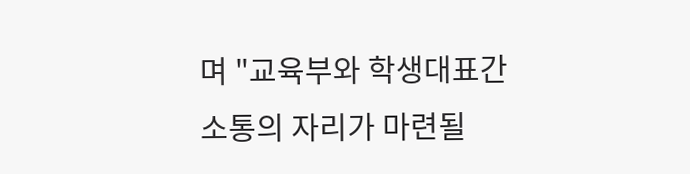며 "교육부와 학생대표간 소통의 자리가 마련될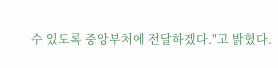수 있도록 중앙부처에 전달하겠다."고 밝혔다.